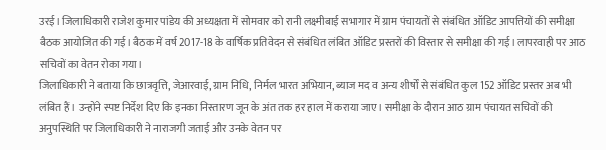उरई। जिलाधिकारी राजेश कुमार पांडेय की अध्यक्षता में सोमवार को रानी लक्ष्मीबाई सभागार में ग्राम पंचायतों से संबंधित ऑडिट आपत्तियों की समीक्षा बैठक आयोजित की गई। बैठक में वर्ष 2017-18 के वार्षिक प्रतिवेदन से संबंधित लंबित ऑडिट प्रस्तरों की विस्तार से समीक्षा की गई। लापरवाही पर आठ सचिवों का वेतन रोका गया।
जिलाधिकारी ने बताया कि छात्रवृत्ति, जेआरवाई, ग्राम निधि, निर्मल भारत अभियान, ब्याज मद व अन्य शीर्षों से संबंधित कुल 152 ऑडिट प्रस्तर अब भी लंबित हैं। उन्होंने स्पष्ट निर्देश दिए कि इनका निस्तारण जून के अंत तक हर हाल में कराया जाए। समीक्षा के दौरान आठ ग्राम पंचायत सचिवों की अनुपस्थिति पर जिलाधिकारी ने नाराजगी जताई और उनके वेतन पर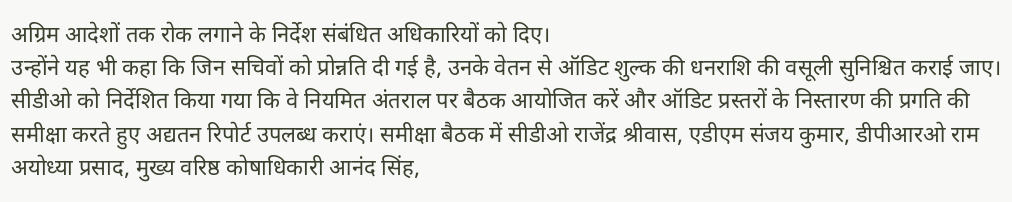अग्रिम आदेशों तक रोक लगाने के निर्देश संबंधित अधिकारियों को दिए।
उन्होंने यह भी कहा कि जिन सचिवों को प्रोन्नति दी गई है, उनके वेतन से ऑडिट शुल्क की धनराशि की वसूली सुनिश्चित कराई जाए। सीडीओ को निर्देशित किया गया कि वे नियमित अंतराल पर बैठक आयोजित करें और ऑडिट प्रस्तरों के निस्तारण की प्रगति की समीक्षा करते हुए अद्यतन रिपोर्ट उपलब्ध कराएं। समीक्षा बैठक में सीडीओ राजेंद्र श्रीवास, एडीएम संजय कुमार, डीपीआरओ राम अयोध्या प्रसाद, मुख्य वरिष्ठ कोषाधिकारी आनंद सिंह,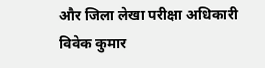और जिला लेखा परीक्षा अधिकारी विवेक कुमार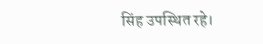सिंह उपस्थित रहे।